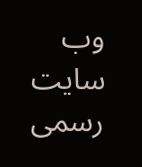وب سایت رسمی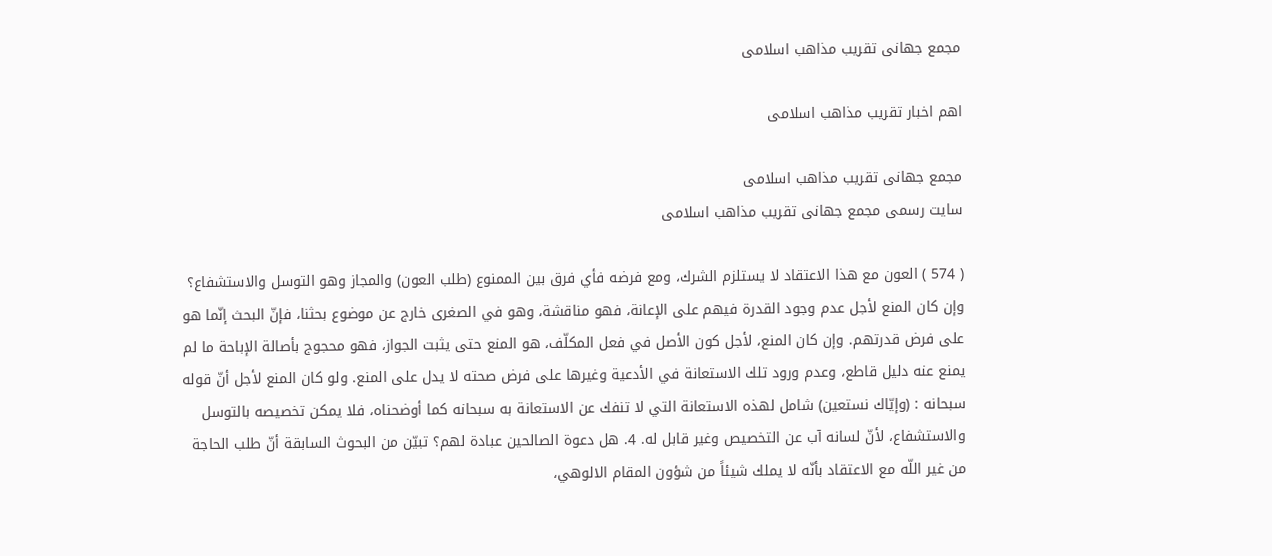مجمع جهانى تقريب مذاهب اسلامى

اهم اخبار تقریب مذاهب اسلامی

مجمع جهانى تقريب مذاهب اسلامى
سایت رسمی مجمع جهانى تقريب مذاهب اسلامى

( 574 ) العون مع هذا الاعتقاد لا يستلزم الشرك، ومع فرضه فأي فرق بين الممنوع (طلب العون) والمجاز وهو التوسل والاستشفاع؟ وإن كان المنع لأجل عدم وجود القدرة فيهم على الإعانة، فهو مناقشة، وهو في الصغرى خارج عن موضوع بحثنا، فإنّ البحث إنّما هو على فرض قدرتهم. وإن كان المنع، لأجل كون الأصل في فعل المكلّف، هو المنع حتى يثبت الجواز، فهو محجوج بأصالة الإباحة ما لم يمنع عنه دليل قاطع، وعدم ورود تلك الاستعانة في الأدعية وغيرها على فرض صحته لا يدل على المنع. ولو كان المنع لأجل أنّ قوله سبحانه : (وإيّاك نستعين) شامل لهذه الاستعانة التي لا تنفك عن الاستعانة به سبحانه كما أوضحناه، فلا يمكن تخصيصه بالتوسل والاستشفاع، لأنّ لسانه آب عن التخصيص وغير قابل له. 4. هل دعوة الصالحين عبادة لهم؟ تبيّن من البحوث السابقة أنّ طلب الحاجة من غير اللّه مع الاعتقاد بأنّه لا يملك شيئاً من شؤون المقام الالوهي،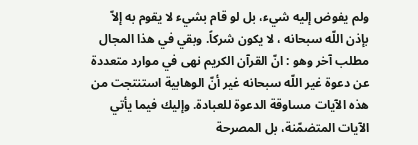ولم يفوض إليه شيء، بل لو قام بشيء لا يقوم به إلاّ بإذن اللّه سبحانه ، لا يكون شركاً. وبقي في هذا المجال مطلب آخر وهو : انّ القرآن الكريم نهى في موارد متعددة عن دعوة غير اللّه سبحانه غير أنّ الوهابية استنتجت من هذه الآيات مساوقة الدعوة للعبادة. وإليك فيما يأتي الآيات المتضمّنة، بل المصرحة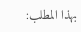بهذا المطلب: